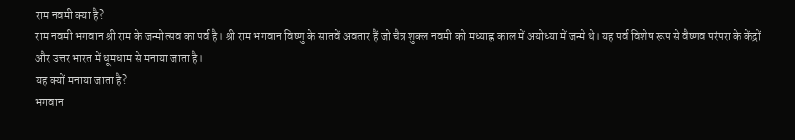राम नवमी क्या है?
राम नवमी भगवान श्री राम के जन्मोत्सव का पर्व है। श्री राम भगवान विष्णु के सातवें अवतार हैं जो चैत्र शुक्ल नवमी को मध्याह्न काल में अयोध्या में जन्मे थे। यह पर्व विशेष रूप से वैष्णव परंपरा के केंद्रों और उत्तर भारत में धूमधाम से मनाया जाता है।
यह क्यों मनाया जाता है?
भगवान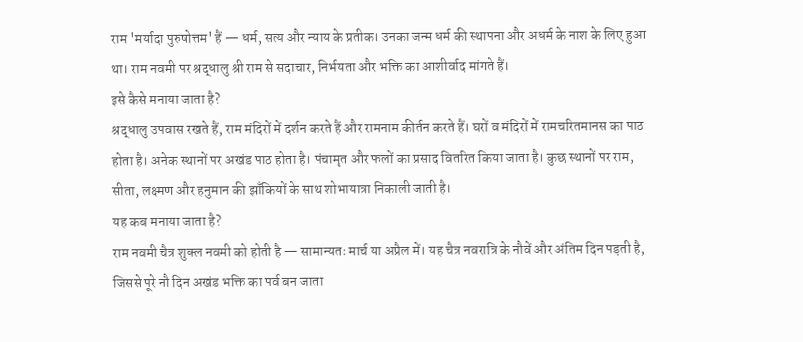राम 'मर्यादा पुरुषोत्तम' हैं — धर्म, सत्य और न्याय के प्रतीक। उनका जन्म धर्म की स्थापना और अधर्म के नाश के लिए हुआ था। राम नवमी पर श्रद्धालु श्री राम से सदाचार, निर्भयता और भक्ति का आशीर्वाद मांगते हैं।
इसे कैसे मनाया जाता है?
श्रद्धालु उपवास रखते हैं, राम मंदिरों में दर्शन करते हैं और रामनाम कीर्तन करते हैं। घरों व मंदिरों में रामचरितमानस का पाठ होता है। अनेक स्थानों पर अखंड पाठ होता है। पंचामृत और फलों का प्रसाद वितरित किया जाता है। कुछ स्थानों पर राम, सीता, लक्ष्मण और हनुमान की झाँकियों के साथ शोभायात्रा निकाली जाती है।
यह कब मनाया जाता है?
राम नवमी चैत्र शुक्ल नवमी को होती है — सामान्यतः मार्च या अप्रैल में। यह चैत्र नवरात्रि के नौवें और अंतिम दिन पड़ती है, जिससे पूरे नौ दिन अखंड भक्ति का पर्व बन जाता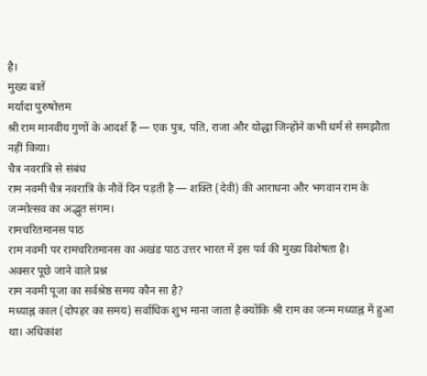है।
मुख्य बातें
मर्यादा पुरुषोत्तम
श्री राम मानवीय गुणों के आदर्श हैं — एक पुत्र, पति, राजा और योद्धा जिन्होंने कभी धर्म से समझौता नहीं किया।
चैत्र नवरात्रि से संबंध
राम नवमी चैत्र नवरात्रि के नौवें दिन पड़ती है — शक्ति (देवी) की आराधना और भगवान राम के जन्मोत्सव का अद्भुत संगम।
रामचरितमानस पाठ
राम नवमी पर रामचरितमानस का अखंड पाठ उत्तर भारत में इस पर्व की मुख्य विशेषता है।
अक्सर पूछे जाने वाले प्रश्न
राम नवमी पूजा का सर्वश्रेष्ठ समय कौन सा है?
मध्याह्न काल (दोपहर का समय) सर्वाधिक शुभ माना जाता है क्योंकि श्री राम का जन्म मध्याह्न में हुआ था। अधिकांश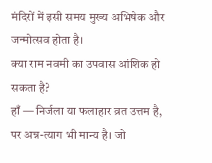मंदिरों में इसी समय मुख्य अभिषेक और जन्मोत्सव होता है।
क्या राम नवमी का उपवास आंशिक हो सकता है?
हाँ — निर्जला या फलाहार व्रत उत्तम है, पर अन्न-त्याग भी मान्य है। जो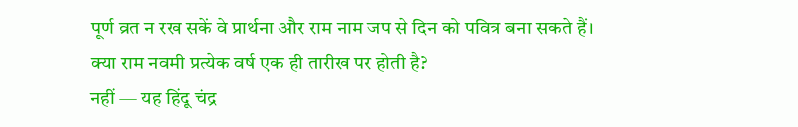पूर्ण व्रत न रख सकें वे प्रार्थना और राम नाम जप से दिन को पवित्र बना सकते हैं।
क्या राम नवमी प्रत्येक वर्ष एक ही तारीख पर होती है?
नहीं — यह हिंदू चंद्र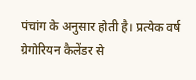पंचांग के अनुसार होती है। प्रत्येक वर्ष ग्रेगोरियन कैलेंडर से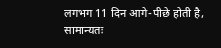लगभग 11 दिन आगे-पीछे होती है, सामान्यतः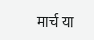मार्च या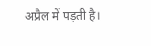अप्रैल में पड़ती है।